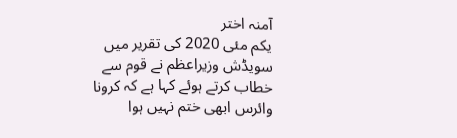آمنہ اختر
یکم مئی 2020 کی تقریر میں سویڈش وزیراعظم نے قوم سے خطاب کرتے ہوئے کہا ہے کہ کرونا وائرس ابھی ختم نہیں ہوا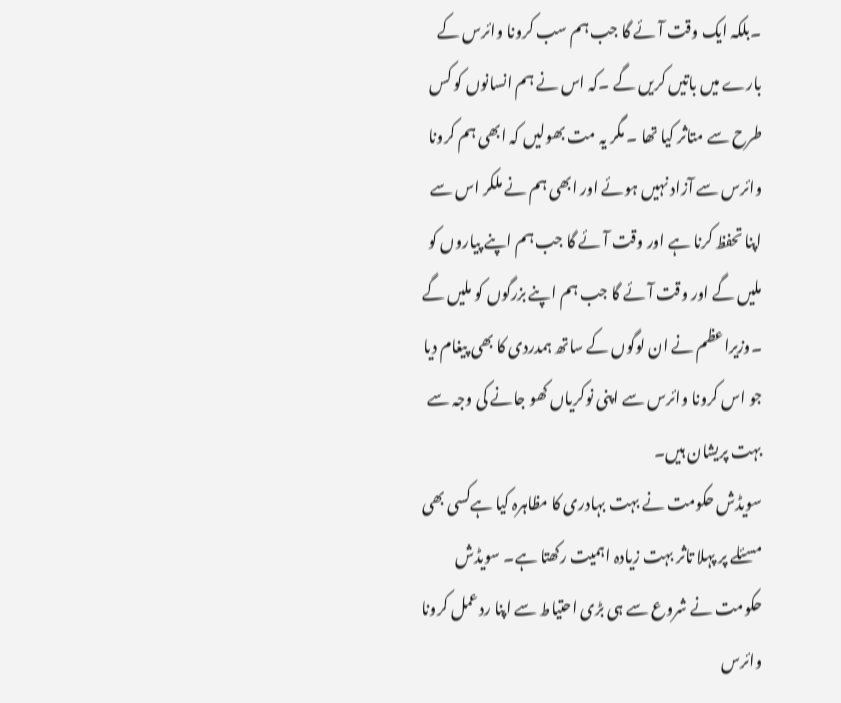۔بلکہ ایک وقت آئے گا جب ہم سب کرونا وائرس کے بارے میں باتیں کریں گے ۔کہ اس نے ہم انسانوں کو کس طرح سے متاثر کیا تھا ۔ مگر یہ مت بھولیں کہ ابھی ہم کرونا وائرس سے آزاد نہیں ہوئے اور ابھی ہم نے ملکر اس سے اپنا تحفظ کرنا ہے اور وقت آئے گا جب ہم اپنے پیاروں کو ملیں گے اور وقت آئے گا جب ہم اپنے بزرگوں کو ملیں گے ۔وزیراعظم نے ان لوگوں کے ساتھ ہمدردی کا بھی پیغام دیا جو اس کرونا وائرس سے اپنی نوکریاں کھو جانے کی وجہ سے بہت پریشان ہیں۔
سویڈش حکومت نے بہت بہادری کا مظاہرہ کیا ہےکسی بھی مسئلے پر پہلا تاثر بہت زیادہ اہمیت رکھتا ہے۔ سویڈش حکومت نے شروع سے ہی بڑی احتیاط سے اپنا ردعمل کرونا وائرس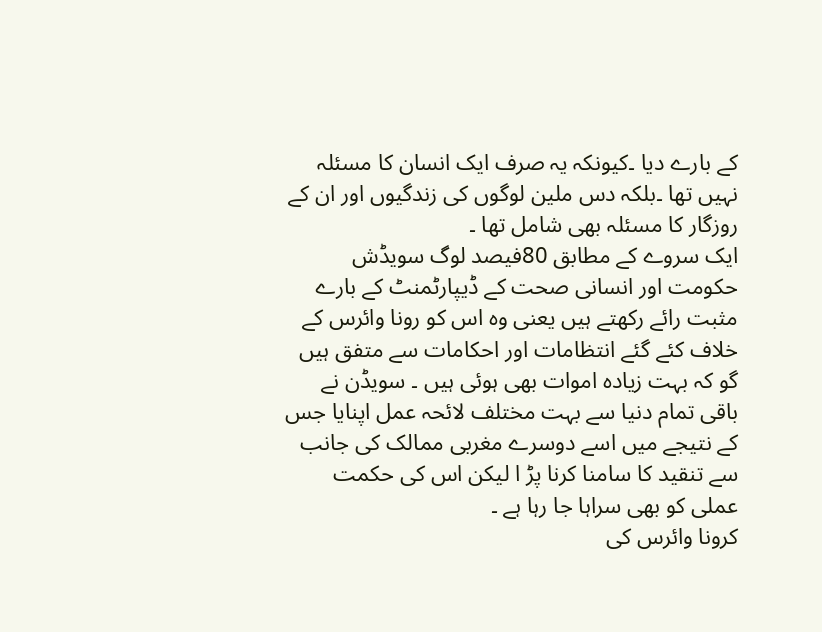کے بارے دیا ۔کیونکہ یہ صرف ایک انسان کا مسئلہ نہیں تھا ۔بلکہ دس ملین لوگوں کی زندگیوں اور ان کے روزگار کا مسئلہ بھی شامل تھا ۔
ایک سروے کے مطابق 80فیصد لوگ سویڈش حکومت اور انسانی صحت کے ڈیپارٹمنٹ کے بارے مثبت رائے رکھتے ہیں یعنی وہ اس کو رونا وائرس کے خلاف کئے گئے انتظامات اور احکامات سے متفق ہیں گو کہ بہت زیادہ اموات بھی ہوئی ہیں ۔ سویڈن نے باقی تمام دنیا سے بہت مختلف لائحہ عمل اپنایا جس کے نتیجے میں اسے دوسرے مغربی ممالک کی جانب سے تنقید کا سامنا کرنا پڑ ا لیکن اس کی حکمت عملی کو بھی سراہا جا رہا ہے ۔
کرونا وائرس کی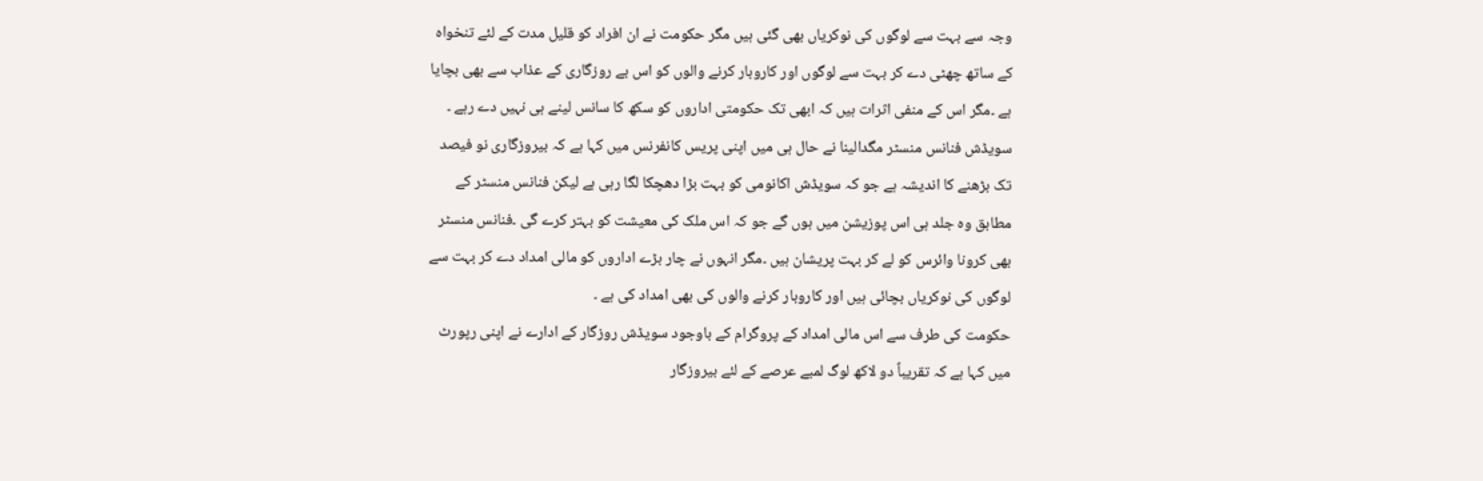وجہ سے بہت سے لوگوں کی نوکریاں بھی گئی ہیں مگر حکومت نے ان افراد کو قلیل مدت کے لئے تنخواہ کے ساتھ چھٹی دے کر بہت سے لوگوں اور کاروبار کرنے والوں کو اس بے روزگاری کے عذاب سے بھی بچایا ہے ۔مگر اس کے منفی اثرات ہیں کہ ابھی تک حکومتی اداروں کو سکھ کا سانس لینے ہی نہیں دے رہے ۔
سویڈش فنانس منسٹر مگدالینا نے حال ہی میں اپنی پریس کانفرنس میں کہا ہے کہ بیروزگاری نو فیصد تک بڑھنے کا اندیشہ ہے جو کہ سویڈش اکانومی کو بہت بڑا دھچکا لگا رہی ہے لیکن فنانس منسٹر کے مطابق وہ جلد ہی اس پوزیشن میں ہوں گے جو کہ اس ملک کی معیشت کو بہتر کرے گی ۔فنانس منسٹر بھی کرونا وائرس کو لے کر بہت پریشان ہیں ۔مگر انہوں نے چار بڑے اداروں کو مالی امداد دے کر بہت سے لوگوں کی نوکریاں بچائی ہیں اور کاروبار کرنے والوں کی بھی امداد کی ہے ۔
حکومت کی طرف سے اس مالی امداد کے پروگرام کے باوجود سویڈش روزگار کے ادارے نے اپنی رپورٹ میں کہا ہے کہ تقریباً دو لاکھ لوگ لمبے عرصے کے لئے بیروزگار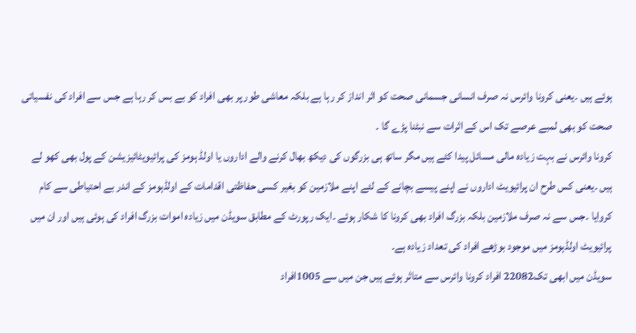ہوئے ہیں ۔یعنی کرونا وائرس نہ صرف انسانی جسمانی صحت کو اثر انداز کر رہا ہے بلکہ معاشی طور پر بھی افراد کو بے بس کر رہا ہے جس سے افراد کی نفسیاتی صحت کو بھی لمبے عرصے تک اس کے اثرات سے نبٹنا پڑے گا ۔
کرونا وائرس نے بہت زیادہ مالی مسائل پیدا کئے ہیں مگر ساتھ ہی بزرگوں کی دیکھ بھال کرنے والے اداروں یا اولڈ ہومز کی پرائیویٹائیزیشن کے پول بھی کھو لے ہیں ۔یعنی کس طرح ان پرائیویٹ اداروں نے اپنے پیسے بچانے کے لئے اپنے ملازمین کو بغیر کسی حفاظتی اقدامات کے اولڈہومز کے اندر بے احتیاطی سے کام کروایا ۔جس سے نہ صرف ملازمین بلکہ بزرگ افراد بھی کرونا کا شکار ہوئے ۔ایک رپورٹ کے مطابق سویڈن میں زیادہ اموات بزرگ افراد کی ہوئی ہیں اور ان میں پرائیویٹ اولڈہومز میں موجود بوڑھے افراد کی تعداد زیادہ ہے۔
سویڈن میں ابھی تک22082 افراد کرونا وائرس سے متاثر ہوئے ہیں جن میں سے 1005افراد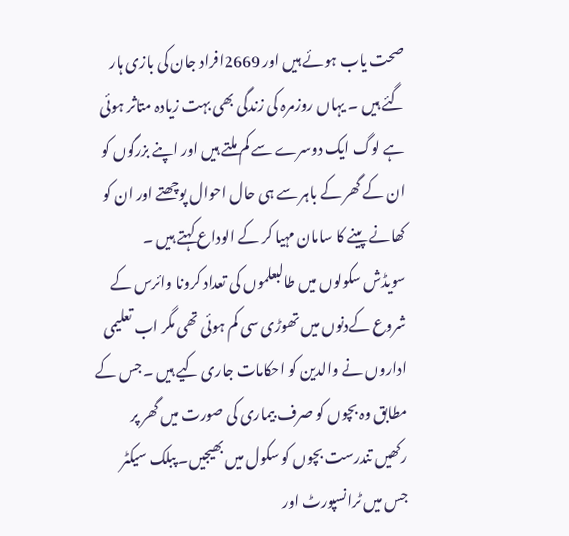صحت یاب ہوئے ہیں اور 2669افراد جان کی بازی ہار گئے ہیں ۔ یہاں روزمرہ کی زندگی بھی بہت زیادہ متاثر ہوئی ہے لوگ ایک دوسرے سے کم ملتے ہیں اور اپنے بزرگوں کو ان کے گھر کے باہر سے ہی حال احوال پوچھتے اور ان کو کھانے پینے کا سامان مہیا کر کے الوداع کہتے ہیں ۔
سویڈش سکولوں میں طالبعلموں کی تعداد کرونا وائرس کے شروع کےدنوں میں تھوڑی سی کم ہوئی تھی مگر اب تعلیمی اداروں نے والدین کو احکامات جاری کیے ہیں ۔جس کے مطابق وہ بچوں کو صرف بیماری کی صورت میں گھر پر رکھیں تندرست بچوں کو سکول میں بھیجیں۔ پبلک سیکٹر جس میں ٹرانسپورٹ اور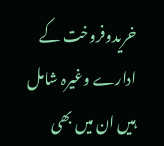خریدوفروخت کے ادارے وغیرہ شامل ہیں ان میں بھی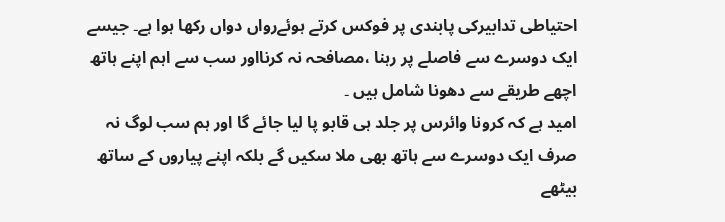احتیاطی تدابیرکی پابندی پر فوکس کرتے ہوئےرواں دواں رکھا ہوا ہے۔ جیسے ایک دوسرے سے فاصلے پر رہنا ،مصافحہ نہ کرنااور سب سے اہم اپنے ہاتھ اچھے طریقے سے دھونا شامل ہیں ۔
امید ہے کہ کرونا وائرس پر جلد ہی قابو پا لیا جائے گا اور ہم سب لوگ نہ صرف ایک دوسرے سے ہاتھ بھی ملا سکیں گے بلکہ اپنے پیاروں کے ساتھ بیٹھے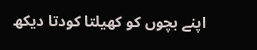اپنے بچوں کو کھیلتا کودتا دیکھ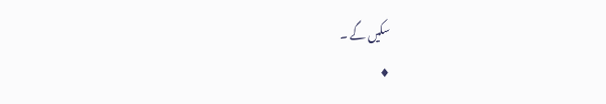سکیں گے ۔
♦